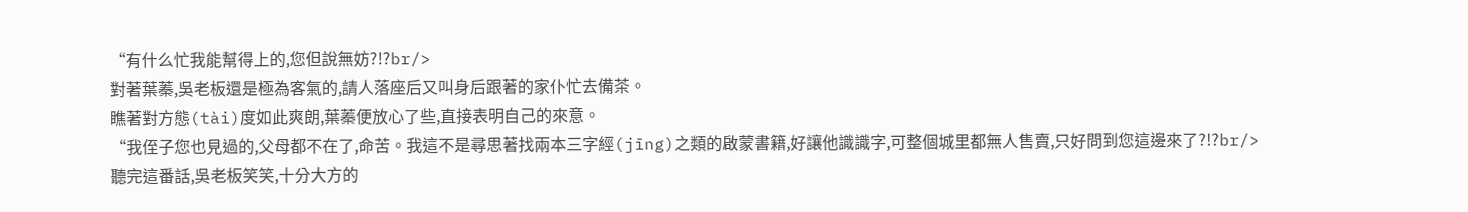“有什么忙我能幫得上的,您但說無妨?!?br/>
對著葉蓁,吳老板還是極為客氣的,請人落座后又叫身后跟著的家仆忙去備茶。
瞧著對方態(tài)度如此爽朗,葉蓁便放心了些,直接表明自己的來意。
“我侄子您也見過的,父母都不在了,命苦。我這不是尋思著找兩本三字經(jīng)之類的啟蒙書籍,好讓他識識字,可整個城里都無人售賣,只好問到您這邊來了?!?br/>
聽完這番話,吳老板笑笑,十分大方的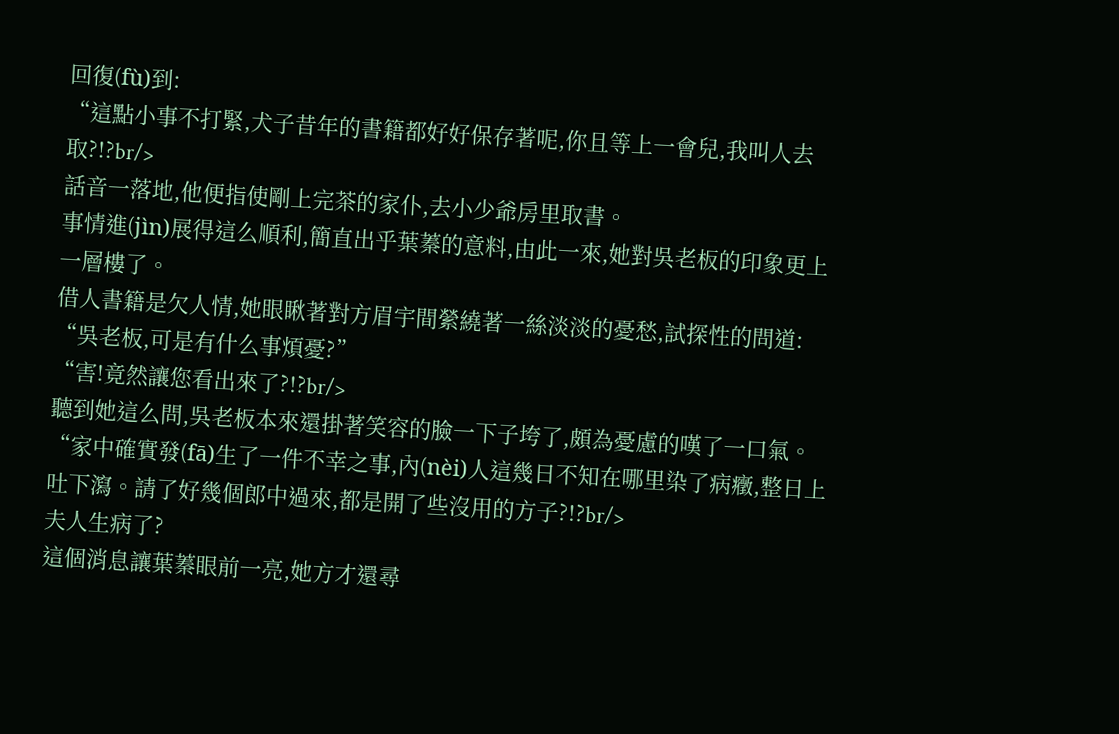回復(fù)到:
“這點小事不打緊,犬子昔年的書籍都好好保存著呢,你且等上一會兒,我叫人去取?!?br/>
話音一落地,他便指使剛上完茶的家仆,去小少爺房里取書。
事情進(jìn)展得這么順利,簡直出乎葉蓁的意料,由此一來,她對吳老板的印象更上一層樓了。
借人書籍是欠人情,她眼瞅著對方眉宇間縈繞著一絲淡淡的憂愁,試探性的問道:
“吳老板,可是有什么事煩憂?”
“害!竟然讓您看出來了?!?br/>
聽到她這么問,吳老板本來還掛著笑容的臉一下子垮了,頗為憂慮的嘆了一口氣。
“家中確實發(fā)生了一件不幸之事,內(nèi)人這幾日不知在哪里染了病癥,整日上吐下瀉。請了好幾個郎中過來,都是開了些沒用的方子?!?br/>
夫人生病了?
這個消息讓葉蓁眼前一亮,她方才還尋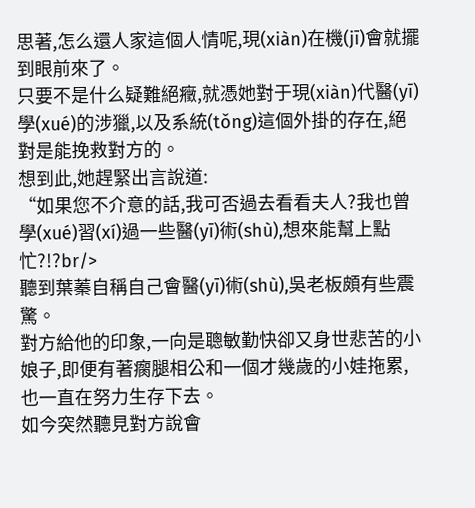思著,怎么還人家這個人情呢,現(xiàn)在機(jī)會就擺到眼前來了。
只要不是什么疑難絕癥,就憑她對于現(xiàn)代醫(yī)學(xué)的涉獵,以及系統(tǒng)這個外掛的存在,絕對是能挽救對方的。
想到此,她趕緊出言說道:
“如果您不介意的話,我可否過去看看夫人?我也曾學(xué)習(xí)過一些醫(yī)術(shù),想來能幫上點忙?!?br/>
聽到葉蓁自稱自己會醫(yī)術(shù),吳老板頗有些震驚。
對方給他的印象,一向是聰敏勤快卻又身世悲苦的小娘子,即便有著瘸腿相公和一個才幾歲的小娃拖累,也一直在努力生存下去。
如今突然聽見對方說會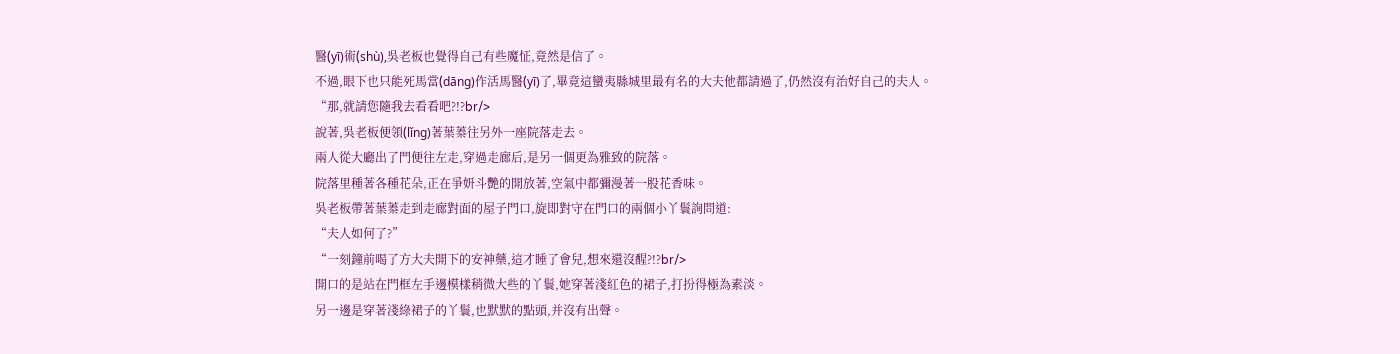醫(yī)術(shù),吳老板也覺得自己有些魔怔,竟然是信了。
不過,眼下也只能死馬當(dāng)作活馬醫(yī)了,畢竟這蠻夷縣城里最有名的大夫他都請過了,仍然沒有治好自己的夫人。
“那,就請您隨我去看看吧?!?br/>
說著,吳老板便領(lǐng)著葉蓁往另外一座院落走去。
兩人從大廳出了門便往左走,穿過走廊后,是另一個更為雅致的院落。
院落里種著各種花朵,正在爭妍斗艷的開放著,空氣中都彌漫著一股花香味。
吳老板帶著葉蓁走到走廊對面的屋子門口,旋即對守在門口的兩個小丫鬟詢問道:
“夫人如何了?”
“一刻鐘前喝了方大夫開下的安神藥,這才睡了會兒,想來還沒醒?!?br/>
開口的是站在門框左手邊模樣稍微大些的丫鬟,她穿著淺紅色的裙子,打扮得極為素淡。
另一邊是穿著淺綠裙子的丫鬟,也默默的點頭,并沒有出聲。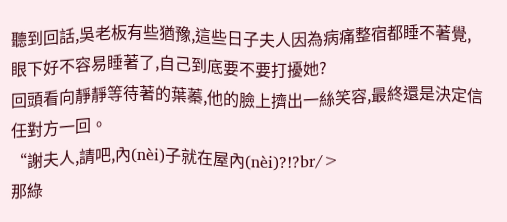聽到回話,吳老板有些猶豫,這些日子夫人因為病痛整宿都睡不著覺,眼下好不容易睡著了,自己到底要不要打擾她?
回頭看向靜靜等待著的葉蓁,他的臉上擠出一絲笑容,最終還是決定信任對方一回。
“謝夫人,請吧,內(nèi)子就在屋內(nèi)?!?br/>
那綠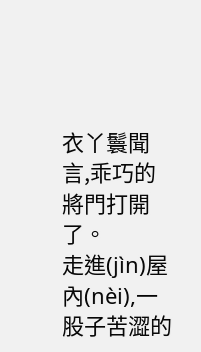衣丫鬟聞言,乖巧的將門打開了。
走進(jìn)屋內(nèi),一股子苦澀的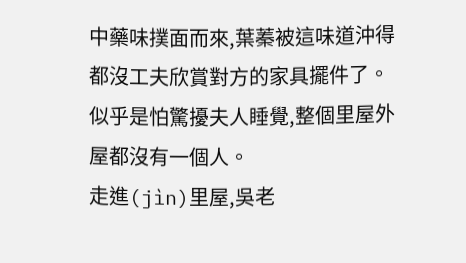中藥味撲面而來,葉蓁被這味道沖得都沒工夫欣賞對方的家具擺件了。
似乎是怕驚擾夫人睡覺,整個里屋外屋都沒有一個人。
走進(jìn)里屋,吳老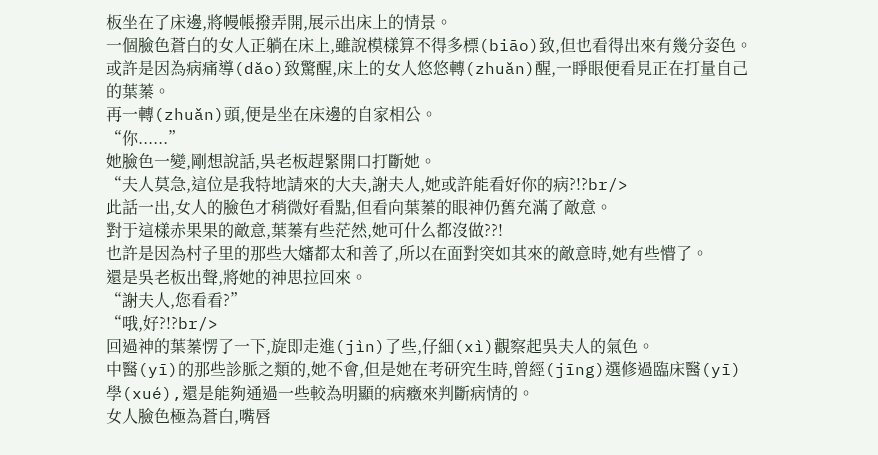板坐在了床邊,將幔帳撥弄開,展示出床上的情景。
一個臉色蒼白的女人正躺在床上,雖說模樣算不得多標(biāo)致,但也看得出來有幾分姿色。
或許是因為病痛導(dǎo)致驚醒,床上的女人悠悠轉(zhuǎn)醒,一睜眼便看見正在打量自己的葉蓁。
再一轉(zhuǎn)頭,便是坐在床邊的自家相公。
“你......”
她臉色一變,剛想說話,吳老板趕緊開口打斷她。
“夫人莫急,這位是我特地請來的大夫,謝夫人,她或許能看好你的病?!?br/>
此話一出,女人的臉色才稍微好看點,但看向葉蓁的眼神仍舊充滿了敵意。
對于這樣赤果果的敵意,葉蓁有些茫然,她可什么都沒做??!
也許是因為村子里的那些大嬸都太和善了,所以在面對突如其來的敵意時,她有些懵了。
還是吳老板出聲,將她的神思拉回來。
“謝夫人,您看看?”
“哦,好?!?br/>
回過神的葉蓁愣了一下,旋即走進(jìn)了些,仔細(xì)觀察起吳夫人的氣色。
中醫(yī)的那些診脈之類的,她不會,但是她在考研究生時,曾經(jīng)選修過臨床醫(yī)學(xué),還是能夠通過一些較為明顯的病癥來判斷病情的。
女人臉色極為蒼白,嘴唇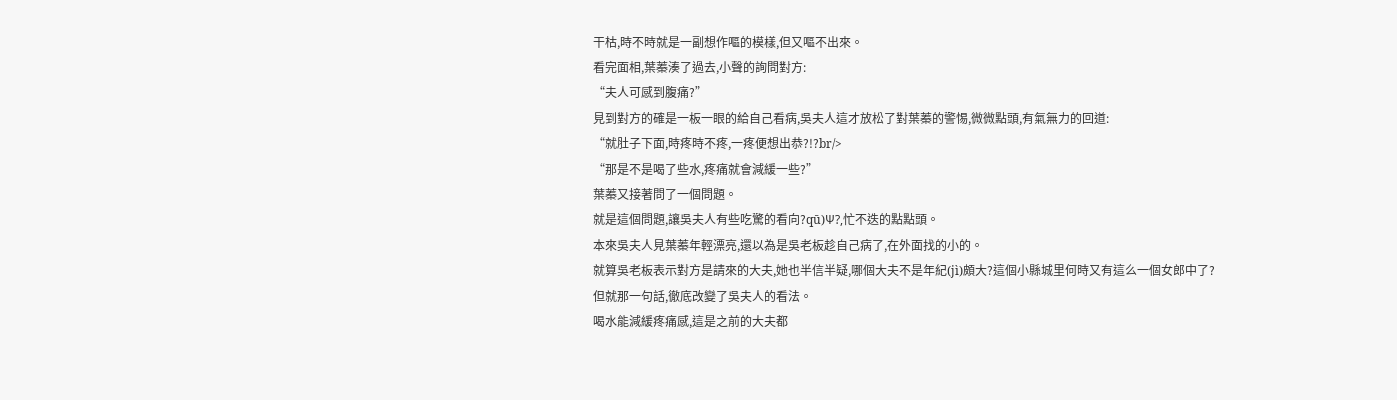干枯,時不時就是一副想作嘔的模樣,但又嘔不出來。
看完面相,葉蓁湊了過去,小聲的詢問對方:
“夫人可感到腹痛?”
見到對方的確是一板一眼的給自己看病,吳夫人這才放松了對葉蓁的警惕,微微點頭,有氣無力的回道:
“就肚子下面,時疼時不疼,一疼便想出恭?!?br/>
“那是不是喝了些水,疼痛就會減緩一些?”
葉蓁又接著問了一個問題。
就是這個問題,讓吳夫人有些吃驚的看向?qū)Ψ?,忙不迭的點點頭。
本來吳夫人見葉蓁年輕漂亮,還以為是吳老板趁自己病了,在外面找的小的。
就算吳老板表示對方是請來的大夫,她也半信半疑,哪個大夫不是年紀(jì)頗大?這個小縣城里何時又有這么一個女郎中了?
但就那一句話,徹底改變了吳夫人的看法。
喝水能減緩疼痛感,這是之前的大夫都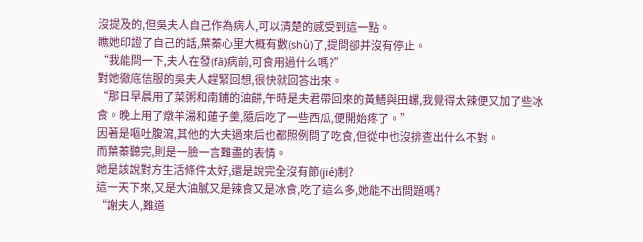沒提及的,但吳夫人自己作為病人,可以清楚的感受到這一點。
瞧她印證了自己的話,葉蓁心里大概有數(shù)了,提問卻并沒有停止。
“我能問一下,夫人在發(fā)病前,可食用過什么嗎?”
對她徹底信服的吳夫人趕緊回想,很快就回答出來。
“那日早晨用了菜粥和南鋪的油餅,午時是夫君帶回來的黃鱔與田螺,我覺得太辣便又加了些冰食。晚上用了燉羊湯和蓮子羹,隨后吃了一些西瓜,便開始疼了。”
因著是嘔吐腹瀉,其他的大夫過來后也都照例問了吃食,但從中也沒排查出什么不對。
而葉蓁聽完,則是一臉一言難盡的表情。
她是該說對方生活條件太好,還是說完全沒有節(jié)制?
這一天下來,又是大油膩又是辣食又是冰食,吃了這么多,她能不出問題嗎?
“謝夫人,難道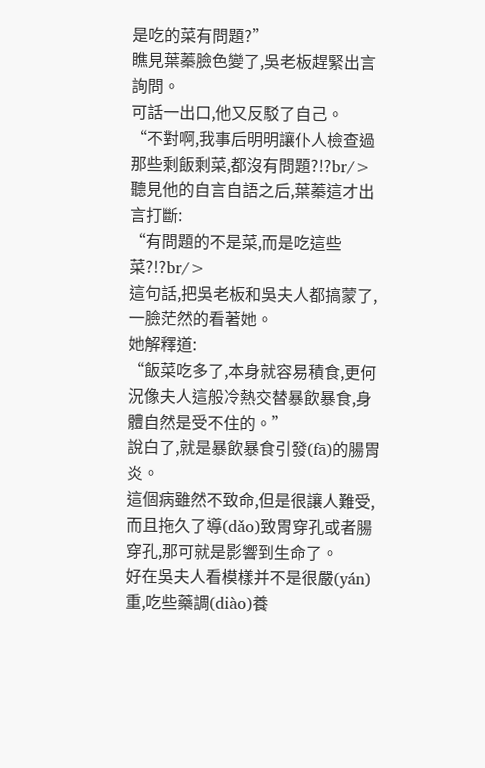是吃的菜有問題?”
瞧見葉蓁臉色變了,吳老板趕緊出言詢問。
可話一出口,他又反駁了自己。
“不對啊,我事后明明讓仆人檢查過那些剩飯剩菜,都沒有問題?!?br/>
聽見他的自言自語之后,葉蓁這才出言打斷:
“有問題的不是菜,而是吃這些菜?!?br/>
這句話,把吳老板和吳夫人都搞蒙了,一臉茫然的看著她。
她解釋道:
“飯菜吃多了,本身就容易積食,更何況像夫人這般冷熱交替暴飲暴食,身體自然是受不住的。”
說白了,就是暴飲暴食引發(fā)的腸胃炎。
這個病雖然不致命,但是很讓人難受,而且拖久了導(dǎo)致胃穿孔或者腸穿孔,那可就是影響到生命了。
好在吳夫人看模樣并不是很嚴(yán)重,吃些藥調(diào)養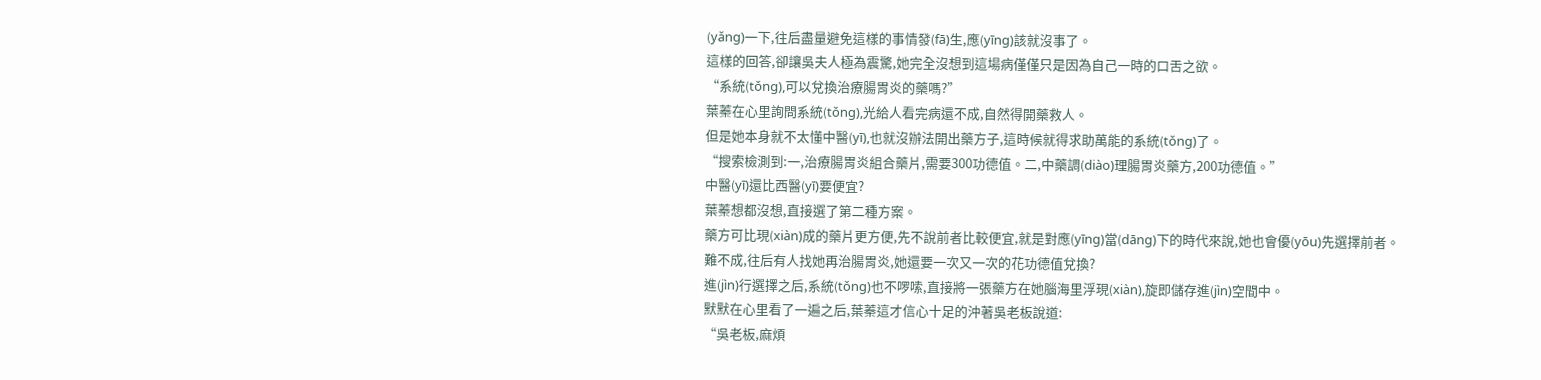(yǎng)一下,往后盡量避免這樣的事情發(fā)生,應(yīng)該就沒事了。
這樣的回答,卻讓吳夫人極為震驚,她完全沒想到這場病僅僅只是因為自己一時的口舌之欲。
“系統(tǒng),可以兌換治療腸胃炎的藥嗎?”
葉蓁在心里詢問系統(tǒng),光給人看完病還不成,自然得開藥救人。
但是她本身就不太懂中醫(yī),也就沒辦法開出藥方子,這時候就得求助萬能的系統(tǒng)了。
“搜索檢測到:一,治療腸胃炎組合藥片,需要300功德值。二,中藥調(diào)理腸胃炎藥方,200功德值。”
中醫(yī)還比西醫(yī)要便宜?
葉蓁想都沒想,直接選了第二種方案。
藥方可比現(xiàn)成的藥片更方便,先不說前者比較便宜,就是對應(yīng)當(dāng)下的時代來說,她也會優(yōu)先選擇前者。
難不成,往后有人找她再治腸胃炎,她還要一次又一次的花功德值兌換?
進(jìn)行選擇之后,系統(tǒng)也不啰嗦,直接將一張藥方在她腦海里浮現(xiàn),旋即儲存進(jìn)空間中。
默默在心里看了一遍之后,葉蓁這才信心十足的沖著吳老板說道:
“吳老板,麻煩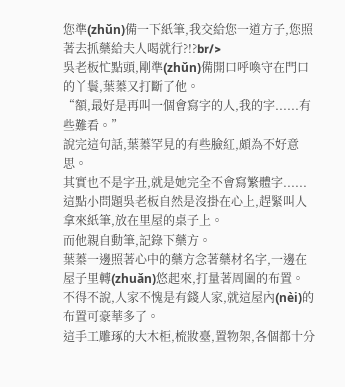您準(zhǔn)備一下紙筆,我交給您一道方子,您照著去抓藥給夫人喝就行?!?br/>
吳老板忙點頭,剛準(zhǔn)備開口呼喚守在門口的丫鬟,葉蓁又打斷了他。
“額,最好是再叫一個會寫字的人,我的字......有些難看。”
說完這句話,葉蓁罕見的有些臉紅,頗為不好意思。
其實也不是字丑,就是她完全不會寫繁體字......
這點小問題吳老板自然是沒掛在心上,趕緊叫人拿來紙筆,放在里屋的桌子上。
而他親自動筆,記錄下藥方。
葉蓁一邊照著心中的藥方念著藥材名字,一邊在屋子里轉(zhuǎn)悠起來,打量著周圍的布置。
不得不說,人家不愧是有錢人家,就這屋內(nèi)的布置可豪華多了。
這手工雕琢的大木柜,梳妝臺,置物架,各個都十分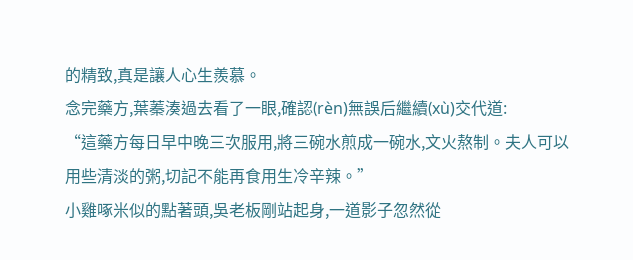的精致,真是讓人心生羨慕。
念完藥方,葉蓁湊過去看了一眼,確認(rèn)無誤后繼續(xù)交代道:
“這藥方每日早中晚三次服用,將三碗水煎成一碗水,文火熬制。夫人可以用些清淡的粥,切記不能再食用生冷辛辣。”
小雞啄米似的點著頭,吳老板剛站起身,一道影子忽然從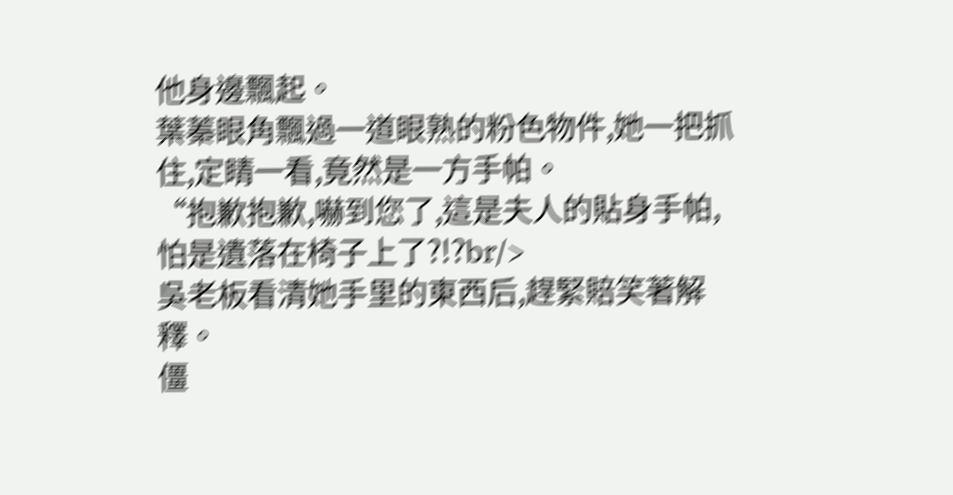他身邊飄起。
葉蓁眼角飄過一道眼熟的粉色物件,她一把抓住,定睛一看,竟然是一方手帕。
“抱歉抱歉,嚇到您了,這是夫人的貼身手帕,怕是遺落在椅子上了?!?br/>
吳老板看清她手里的東西后,趕緊賠笑著解釋。
僵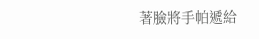著臉將手帕遞給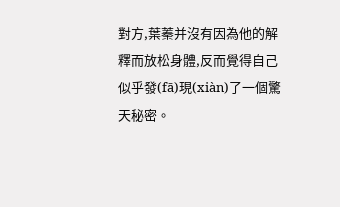對方,葉蓁并沒有因為他的解釋而放松身體,反而覺得自己似乎發(fā)現(xiàn)了一個驚天秘密。